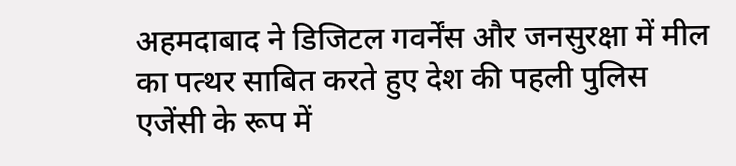अहमदाबाद ने डिजिटल गवर्नेंस और जनसुरक्षा में मील का पत्थर साबित करते हुए देश की पहली पुलिस एजेंसी के रूप में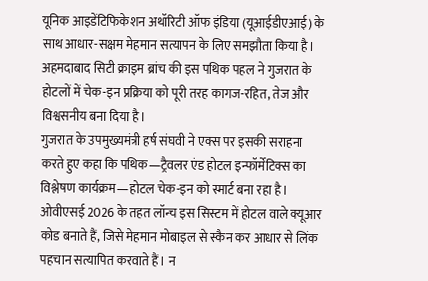यूनिक आइडेंटिफिकेशन अथॉरिटी ऑफ इंडिया (यूआईडीएआई) के साथ आधार-सक्षम मेहमान सत्यापन के लिए समझौता किया है। अहमदाबाद सिटी क्राइम ब्रांच की इस पथिक पहल ने गुजरात के होटलों में चेक-इन प्रक्रिया को पूरी तरह कागज-रहित, तेज और विश्वसनीय बना दिया है।
गुजरात के उपमुख्यमंत्री हर्ष संघवी ने एक्स पर इसकी सराहना करते हुए कहा कि पथिक—ट्रैवलर एंड होटल इन्फॉर्मेटिक्स का विश्लेषण कार्यक्रम—होटल चेक-इन को स्मार्ट बना रहा है। ओवीएसई 2026 के तहत लॉन्च इस सिस्टम में होटल वाले क्यूआर कोड बनाते हैं, जिसे मेहमान मोबाइल से स्कैन कर आधार से लिंक पहचान सत्यापित करवाते हैं। न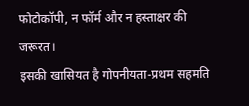फोटोकॉपी, न फॉर्म और न हस्ताक्षर की जरूरत।
इसकी खासियत है गोपनीयता-प्रथम सहमति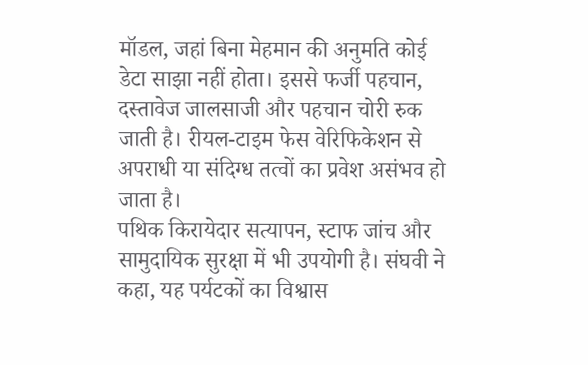मॉडल, जहां बिना मेहमान की अनुमति कोई डेटा साझा नहीं होता। इससे फर्जी पहचान, दस्तावेज जालसाजी और पहचान चोरी रुक जाती है। रीयल-टाइम फेस वेरिफिकेशन से अपराधी या संदिग्ध तत्वों का प्रवेश असंभव हो जाता है।
पथिक किरायेदार सत्यापन, स्टाफ जांच और सामुदायिक सुरक्षा में भी उपयोगी है। संघवी ने कहा, यह पर्यटकों का विश्वास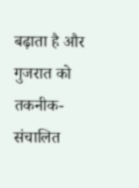बढ़ाता है और गुजरात को तकनीक-संचालित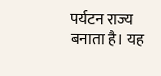पर्यटन राज्य बनाता है। यह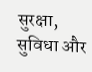सुरक्षा, सुविधा और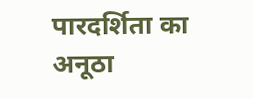पारदर्शिता का अनूठा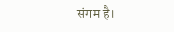संगम है।